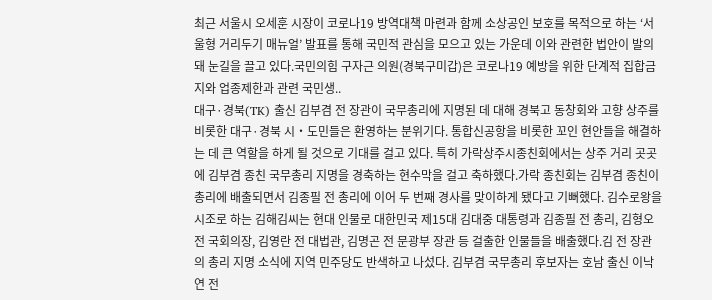최근 서울시 오세훈 시장이 코로나19 방역대책 마련과 함께 소상공인 보호를 목적으로 하는 ‘서울형 거리두기 매뉴얼’ 발표를 통해 국민적 관심을 모으고 있는 가운데 이와 관련한 법안이 발의돼 눈길을 끌고 있다.국민의힘 구자근 의원(경북구미갑)은 코로나19 예방을 위한 단계적 집합금지와 업종제한과 관련 국민생..
대구·경북(TK) 출신 김부겸 전 장관이 국무총리에 지명된 데 대해 경북고 동창회와 고향 상주를 비롯한 대구·경북 시‧도민들은 환영하는 분위기다. 통합신공항을 비롯한 꼬인 현안들을 해결하는 데 큰 역할을 하게 될 것으로 기대를 걸고 있다. 특히 가락상주시종친회에서는 상주 거리 곳곳에 김부겸 종친 국무총리 지명을 경축하는 현수막을 걸고 축하했다.가락 종친회는 김부겸 종친이 총리에 배출되면서 김종필 전 총리에 이어 두 번째 경사를 맞이하게 됐다고 기뻐했다. 김수로왕을 시조로 하는 김해김씨는 현대 인물로 대한민국 제15대 김대중 대통령과 김종필 전 총리, 김형오 전 국회의장, 김영란 전 대법관, 김명곤 전 문광부 장관 등 걸출한 인물들을 배출했다.김 전 장관의 총리 지명 소식에 지역 민주당도 반색하고 나섰다. 김부겸 국무총리 후보자는 호남 출신 이낙연 전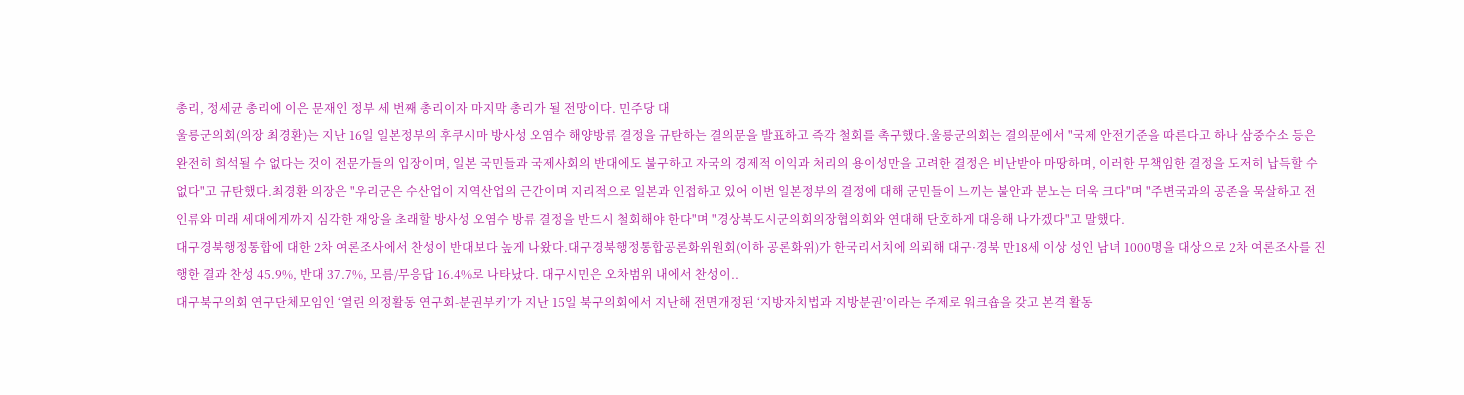총리, 정세균 총리에 이은 문재인 정부 세 번째 총리이자 마지막 총리가 될 전망이다. 민주당 대
울릉군의회(의장 최경환)는 지난 16일 일본정부의 후쿠시마 방사성 오염수 해양방류 결정을 규탄하는 결의문을 발표하고 즉각 철회를 촉구했다.울릉군의회는 결의문에서 "국제 안전기준을 따른다고 하나 삼중수소 등은 완전히 희석될 수 없다는 것이 전문가들의 입장이며, 일본 국민들과 국제사회의 반대에도 불구하고 자국의 경제적 이익과 처리의 용이성만을 고려한 결정은 비난받아 마땅하며, 이러한 무책임한 결정을 도저히 납득할 수 없다"고 규탄했다.최경환 의장은 "우리군은 수산업이 지역산업의 근간이며 지리적으로 일본과 인접하고 있어 이번 일본정부의 결정에 대해 군민들이 느끼는 불안과 분노는 더욱 크다"며 "주변국과의 공존을 묵살하고 전 인류와 미래 세대에게까지 심각한 재앙을 초래할 방사성 오염수 방류 결정을 반드시 철회해야 한다"며 "경상북도시군의회의장협의회와 연대해 단호하게 대응해 나가겠다"고 말했다.
대구경북행정통합에 대한 2차 여론조사에서 찬성이 반대보다 높게 나왔다.대구경북행정통합공론화위원회(이하 공론화위)가 한국리서치에 의뢰해 대구·경북 만18세 이상 성인 남녀 1000명을 대상으로 2차 여론조사를 진행한 결과 찬성 45.9%, 반대 37.7%, 모름/무응답 16.4%로 나타났다. 대구시민은 오차범위 내에서 찬성이..
대구북구의회 연구단체모임인 ‘열린 의정활동 연구회-분권부키’가 지난 15일 북구의회에서 지난해 전면개정된 ‘지방자치법과 지방분권’이라는 주제로 워크숍을 갖고 본격 활동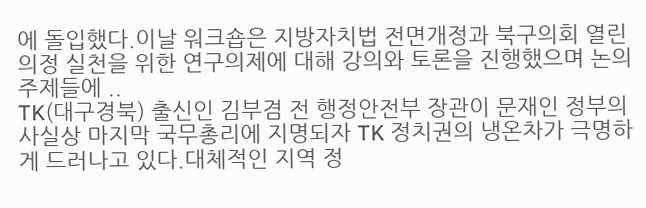에 돌입했다.이날 워크숍은 지방자치법 전면개정과 북구의회 열린 의정 실천을 위한 연구의제에 대해 강의와 토론을 진행했으며 논의주제들에 ..
TK(대구경북) 출신인 김부겸 전 행정안전부 장관이 문재인 정부의 사실상 마지막 국무총리에 지명되자 TK 정치권의 냉온차가 극명하게 드러나고 있다.대체적인 지역 정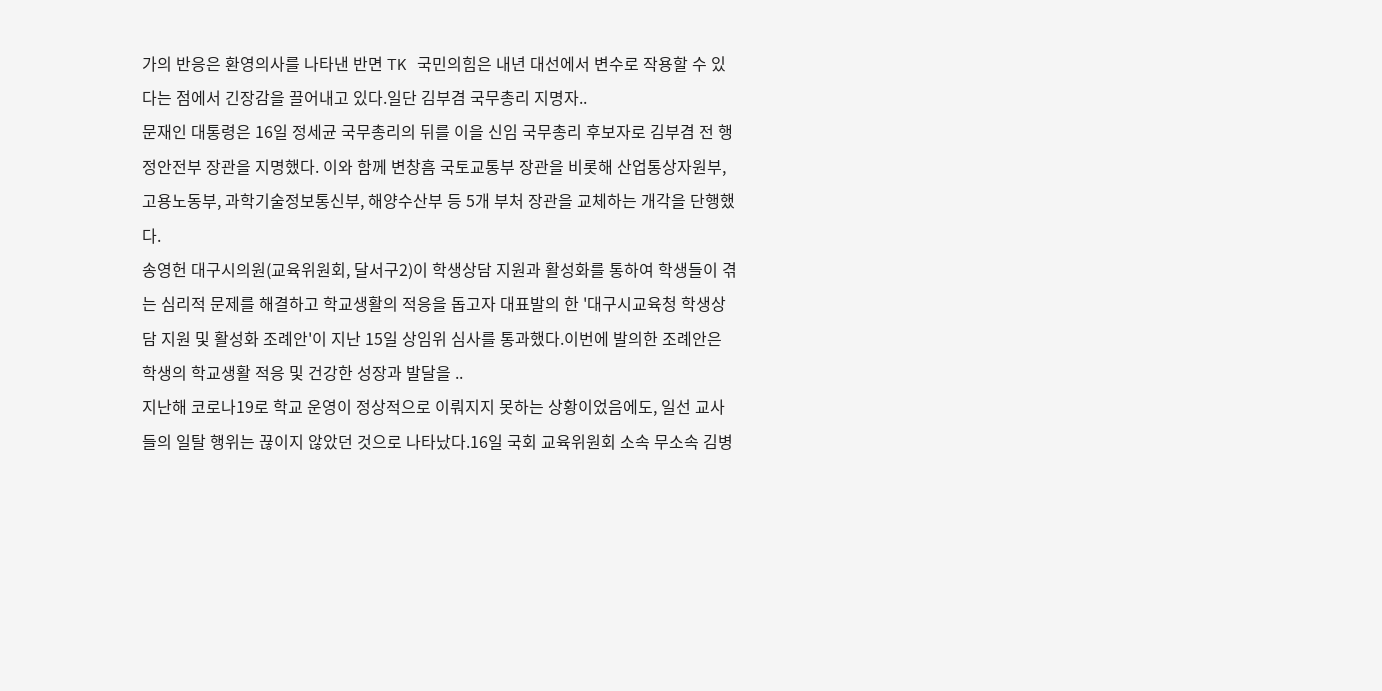가의 반응은 환영의사를 나타낸 반면 TK 국민의힘은 내년 대선에서 변수로 작용할 수 있다는 점에서 긴장감을 끌어내고 있다.일단 김부겸 국무총리 지명자..
문재인 대통령은 16일 정세균 국무총리의 뒤를 이을 신임 국무총리 후보자로 김부겸 전 행정안전부 장관을 지명했다. 이와 함께 변창흠 국토교통부 장관을 비롯해 산업통상자원부, 고용노동부, 과학기술정보통신부, 해양수산부 등 5개 부처 장관을 교체하는 개각을 단행했다.
송영헌 대구시의원(교육위원회, 달서구2)이 학생상담 지원과 활성화를 통하여 학생들이 겪는 심리적 문제를 해결하고 학교생활의 적응을 돕고자 대표발의 한 '대구시교육청 학생상담 지원 및 활성화 조례안'이 지난 15일 상임위 심사를 통과했다.이번에 발의한 조례안은 학생의 학교생활 적응 및 건강한 성장과 발달을 ..
지난해 코로나19로 학교 운영이 정상적으로 이뤄지지 못하는 상황이었음에도, 일선 교사들의 일탈 행위는 끊이지 않았던 것으로 나타났다.16일 국회 교육위원회 소속 무소속 김병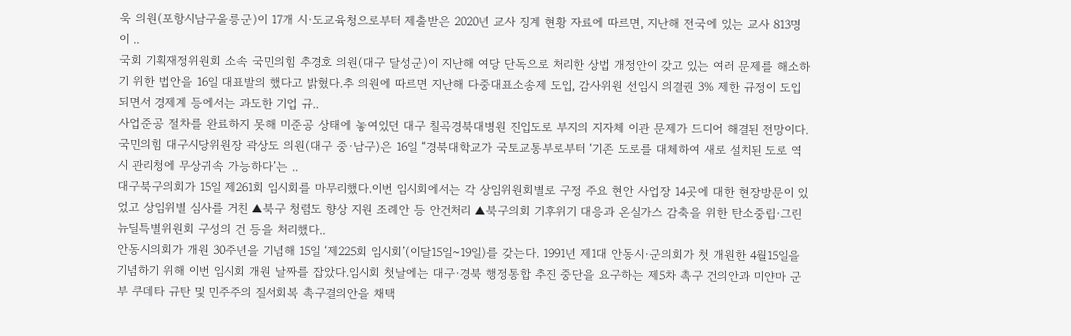욱 의원(포항시남구울릉군)이 17개 시·도교육청으로부터 제출받은 2020년 교사 징계 현황 자료에 따르면, 지난해 전국에 있는 교사 813명이 ..
국회 기획재정위원회 소속 국민의힘 추경호 의원(대구 달성군)이 지난해 여당 단독으로 처리한 상법 개정안이 갖고 있는 여러 문제를 해소하기 위한 법안을 16일 대표발의 했다고 밝혔다.추 의원에 따르면 지난해 다중대표소송제 도입, 감사위원 선임시 의결권 3% 제한 규정이 도입되면서 경제계 등에서는 과도한 기업 규..
사업준공 절차를 완료하지 못해 미준공 상태에 놓여있던 대구 칠곡경북대병원 진입도로 부지의 지자체 이관 문제가 드디어 해결된 전망이다.국민의힘 대구시당위원장 곽상도 의원(대구 중·남구)은 16일 “경북대학교가 국토교통부로부터 ‘기존 도로를 대체하여 새로 설치된 도로 역시 관리청에 무상귀속 가능하다’는 ..
대구북구의회가 15일 제261회 임시회를 마무리했다.이번 임시회에서는 각 상임위원회별로 구정 주요 현안 사업장 14곳에 대한 현장방문이 있었고 상임위별 심사를 거친 ▲북구 청렴도 향상 지원 조례안 등 안건처리 ▲북구의회 기후위기 대응과 온실가스 감축을 위한 탄소중립·그린뉴딜특별위원회 구성의 건 등을 처리했다..
안동시의회가 개원 30주년을 기념해 15일 ‘제225회 임시회’(이달15일~19일)를 갖는다. 1991년 제1대 안동시·군의회가 첫 개원한 4월15일을 기념하기 위해 이번 임시회 개원 날짜를 잡았다.임시회 첫날에는 대구·경북 행정통합 추진 중단을 요구하는 제5차 촉구 건의안과 미얀마 군부 쿠데타 규탄 및 민주주의 질서회복 촉구결의안을 채택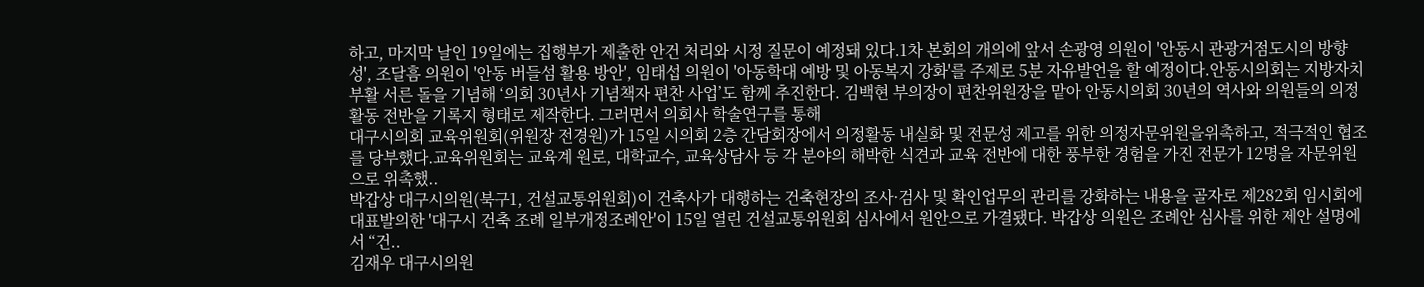하고, 마지막 날인 19일에는 집행부가 제출한 안건 처리와 시정 질문이 예정돼 있다.1차 본회의 개의에 앞서 손광영 의원이 '안동시 관광거점도시의 방향성', 조달흠 의원이 '안동 버들섬 활용 방안', 임태섭 의원이 '아동학대 예방 및 아동복지 강화'를 주제로 5분 자유발언을 할 예정이다.안동시의회는 지방자치 부활 서른 돌을 기념해 ‘의회 30년사 기념책자 편찬 사업’도 함께 추진한다. 김백현 부의장이 편찬위원장을 맡아 안동시의회 30년의 역사와 의원들의 의정활동 전반을 기록지 형태로 제작한다. 그러면서 의회사 학술연구를 통해
대구시의회 교육위원회(위원장 전경원)가 15일 시의회 2층 간담회장에서 의정활동 내실화 및 전문성 제고를 위한 의정자문위원을위촉하고, 적극적인 협조를 당부했다.교육위원회는 교육계 원로, 대학교수, 교육상담사 등 각 분야의 해박한 식견과 교육 전반에 대한 풍부한 경험을 가진 전문가 12명을 자문위원으로 위촉했..
박갑상 대구시의원(북구1, 건설교통위원회)이 건축사가 대행하는 건축현장의 조사·검사 및 확인업무의 관리를 강화하는 내용을 골자로 제282회 임시회에 대표발의한 '대구시 건축 조례 일부개정조례안'이 15일 열린 건설교통위원회 심사에서 원안으로 가결됐다. 박갑상 의원은 조례안 심사를 위한 제안 설명에서 “건..
김재우 대구시의원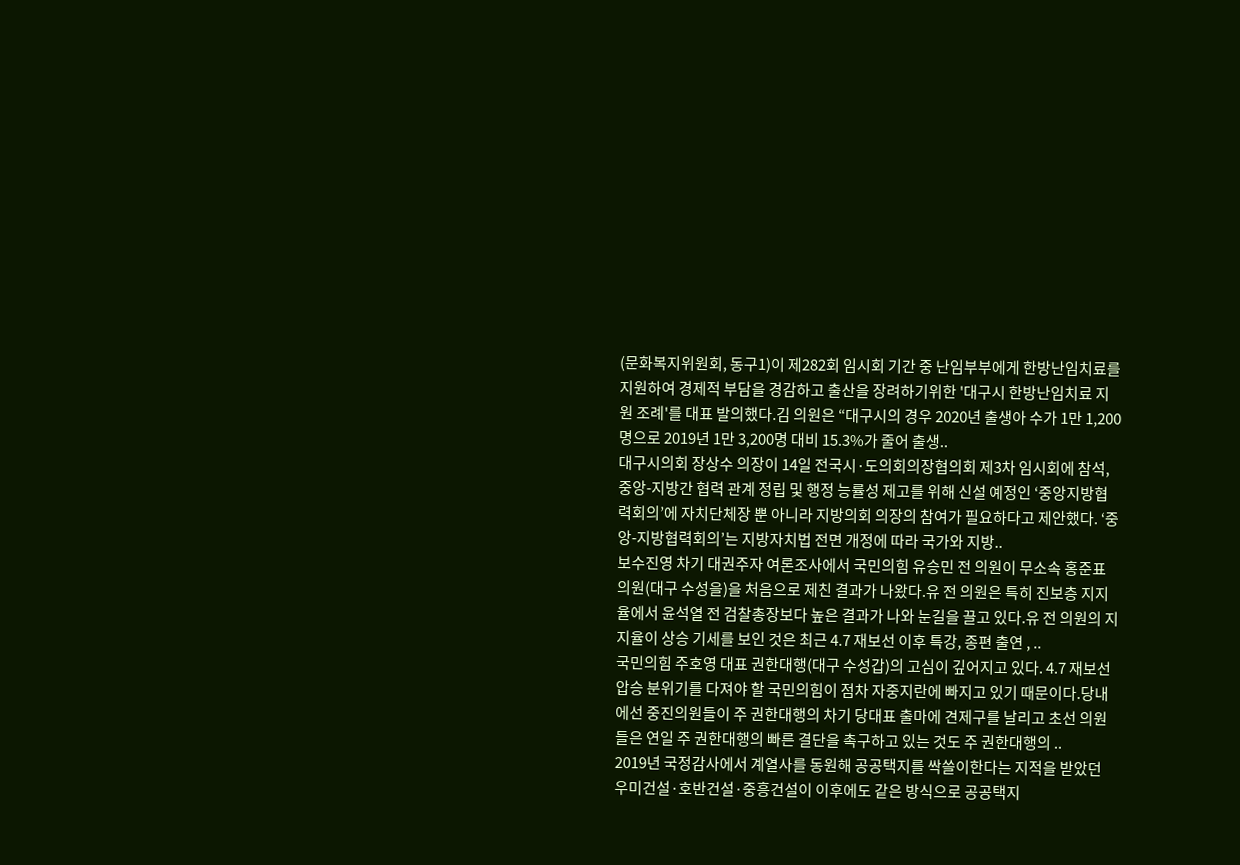(문화복지위원회, 동구1)이 제282회 임시회 기간 중 난임부부에게 한방난임치료를 지원하여 경제적 부담을 경감하고 출산을 장려하기위한 '대구시 한방난임치료 지원 조례'를 대표 발의했다.김 의원은 “대구시의 경우 2020년 출생아 수가 1만 1,200명으로 2019년 1만 3,200명 대비 15.3%가 줄어 출생..
대구시의회 장상수 의장이 14일 전국시·도의회의장협의회 제3차 임시회에 참석, 중앙-지방간 협력 관계 정립 및 행정 능률성 제고를 위해 신설 예정인 ‘중앙지방협력회의’에 자치단체장 뿐 아니라 지방의회 의장의 참여가 필요하다고 제안했다. ‘중앙-지방협력회의’는 지방자치법 전면 개정에 따라 국가와 지방..
보수진영 차기 대권주자 여론조사에서 국민의힘 유승민 전 의원이 무소속 홍준표 의원(대구 수성을)을 처음으로 제친 결과가 나왔다.유 전 의원은 특히 진보층 지지율에서 윤석열 전 검찰총장보다 높은 결과가 나와 눈길을 끌고 있다.유 전 의원의 지지율이 상승 기세를 보인 것은 최근 4.7 재보선 이후 특강, 종편 출연 , ..
국민의힘 주호영 대표 권한대행(대구 수성갑)의 고심이 깊어지고 있다. 4.7 재보선 압승 분위기를 다져야 할 국민의힘이 점차 자중지란에 빠지고 있기 때문이다.당내에선 중진의원들이 주 권한대행의 차기 당대표 출마에 견제구를 날리고 초선 의원들은 연일 주 권한대행의 빠른 결단을 촉구하고 있는 것도 주 권한대행의 ..
2019년 국정감사에서 계열사를 동원해 공공택지를 싹쓸이한다는 지적을 받았던 우미건설·호반건설·중흥건설이 이후에도 같은 방식으로 공공택지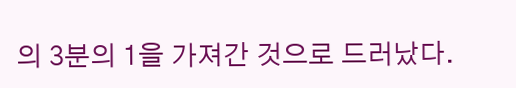의 3분의 1을 가져간 것으로 드러났다.